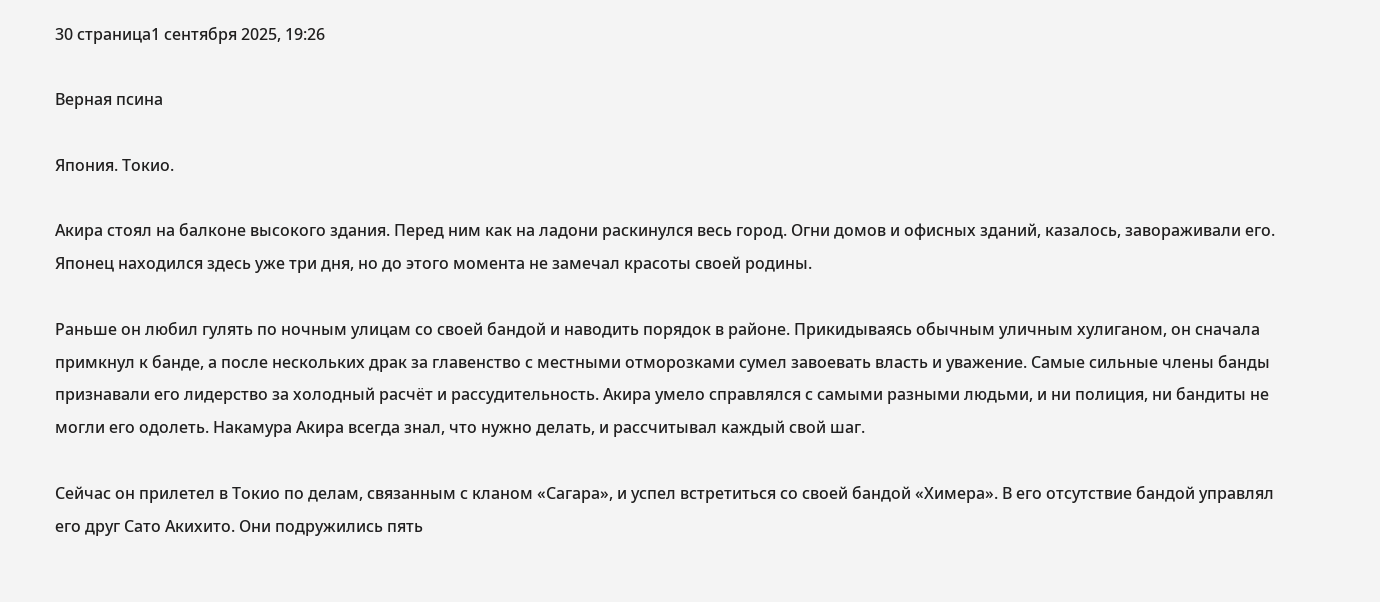30 страница1 сентября 2025, 19:26

Верная псина

Япония. Токио.

Акира стоял на балконе высокого здания. Перед ним как на ладони раскинулся весь город. Огни домов и офисных зданий, казалось, завораживали его. Японец находился здесь уже три дня, но до этого момента не замечал красоты своей родины.

Раньше он любил гулять по ночным улицам со своей бандой и наводить порядок в районе. Прикидываясь обычным уличным хулиганом, он сначала примкнул к банде, а после нескольких драк за главенство с местными отморозками сумел завоевать власть и уважение. Самые сильные члены банды признавали его лидерство за холодный расчёт и рассудительность. Акира умело справлялся с самыми разными людьми, и ни полиция, ни бандиты не могли его одолеть. Накамура Акира всегда знал, что нужно делать, и рассчитывал каждый свой шаг.

Сейчас он прилетел в Токио по делам, связанным с кланом «Сагара», и успел встретиться со своей бандой «Химера». В его отсутствие бандой управлял его друг Сато Акихито. Они подружились пять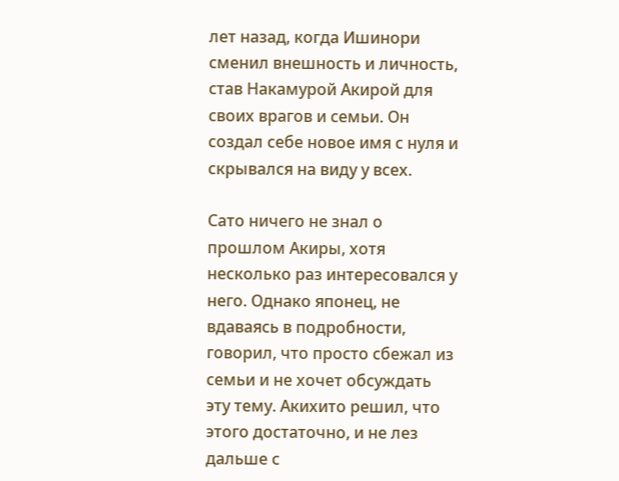лет назад, когда Ишинори сменил внешность и личность, став Накамурой Акирой для своих врагов и семьи. Он создал себе новое имя с нуля и скрывался на виду у всех.

Сато ничего не знал о прошлом Акиры, хотя несколько раз интересовался у него. Однако японец, не вдаваясь в подробности, говорил, что просто сбежал из семьи и не хочет обсуждать эту тему. Акихито решил, что этого достаточно, и не лез дальше с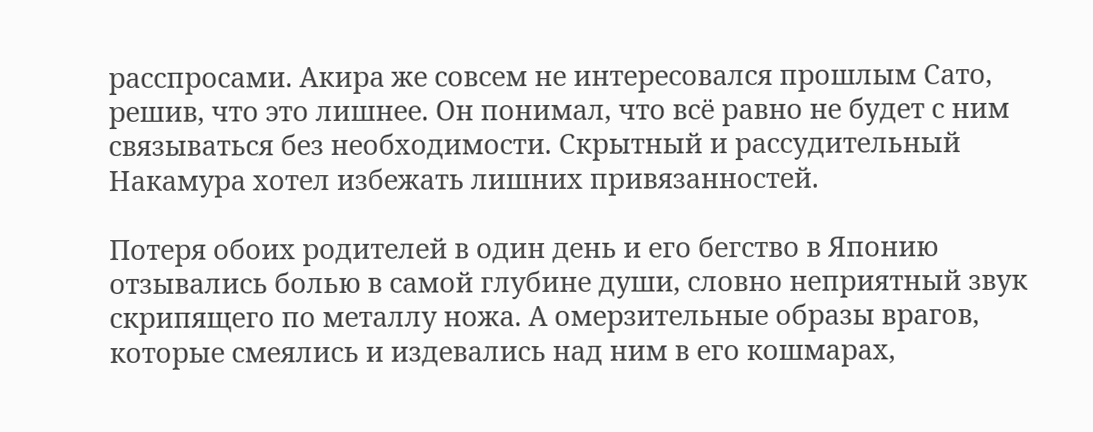расспросами. Акира же совсем не интересовался прошлым Сато, решив, что это лишнее. Он понимал, что всё равно не будет с ним связываться без необходимости. Скрытный и рассудительный Накамура хотел избежать лишних привязанностей.

Потеря обоих родителей в один день и его бегство в Японию отзывались болью в самой глубине души, словно неприятный звук скрипящего по металлу ножа. А омерзительные образы врагов, которые смеялись и издевались над ним в его кошмарах,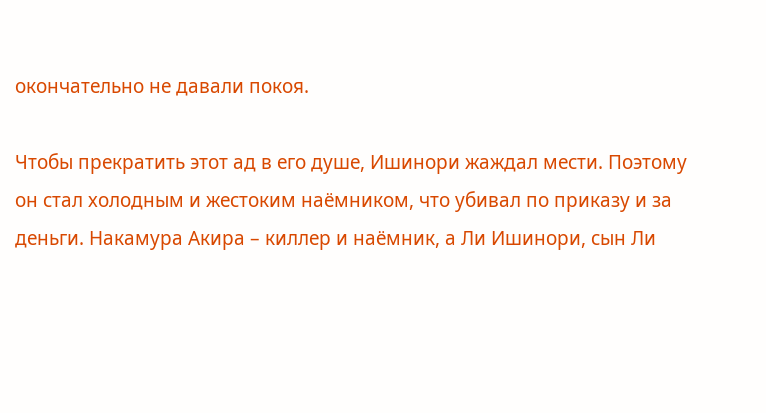окончательно не давали покоя.

Чтобы прекратить этот ад в его душе, Ишинори жаждал мести. Поэтому он стал холодным и жестоким наёмником, что убивал по приказу и за деньги. Накамура Акира – киллер и наёмник, а Ли Ишинори, сын Ли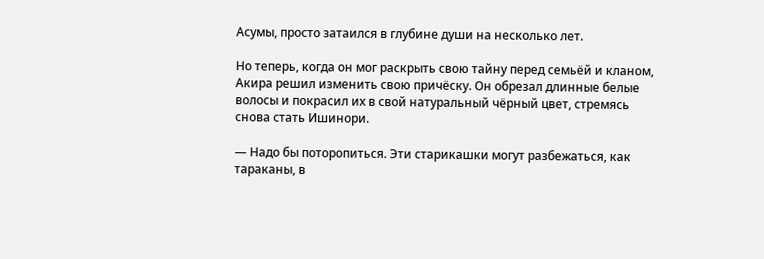Асумы, просто затаился в глубине души на несколько лет.

Но теперь, когда он мог раскрыть свою тайну перед семьёй и кланом, Акира решил изменить свою причёску. Он обрезал длинные белые волосы и покрасил их в свой натуральный чёрный цвет, стремясь снова стать Ишинори.

— Надо бы поторопиться. Эти старикашки могут разбежаться, как тараканы, в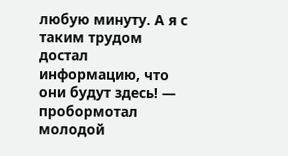любую минуту. А я с таким трудом достал информацию, что они будут здесь! — пробормотал молодой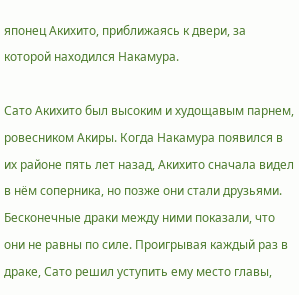японец Акихито, приближаясь к двери, за которой находился Накамура.

Сато Акихито был высоким и худощавым парнем, ровесником Акиры. Когда Накамура появился в их районе пять лет назад, Акихито сначала видел в нём соперника, но позже они стали друзьями. Бесконечные драки между ними показали, что они не равны по силе. Проигрывая каждый раз в драке, Сато решил уступить ему место главы,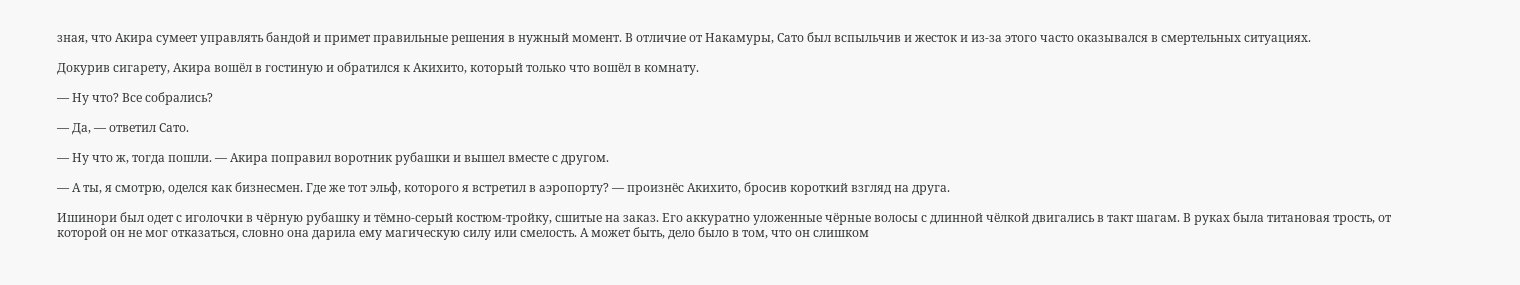зная, что Акира сумеет управлять бандой и примет правильные решения в нужный момент. В отличие от Накамуры, Сато был вспыльчив и жесток и из-за этого часто оказывался в смертельных ситуациях.

Докурив сигарету, Акира вошёл в гостиную и обратился к Акихито, который только что вошёл в комнату.

— Ну что? Все собрались?

— Да, — ответил Сато.

— Ну что ж, тогда пошли. — Акира поправил воротник рубашки и вышел вместе с другом.

— А ты, я смотрю, оделся как бизнесмен. Где же тот эльф, которого я встретил в аэропорту? — произнёс Акихито, бросив короткий взгляд на друга.

Ишинори был одет с иголочки в чёрную рубашку и тёмно-серый костюм-тройку, сшитые на заказ. Его аккуратно уложенные чёрные волосы с длинной чёлкой двигались в такт шагам. В руках была титановая трость, от которой он не мог отказаться, словно она дарила ему магическую силу или смелость. А может быть, дело было в том, что он слишком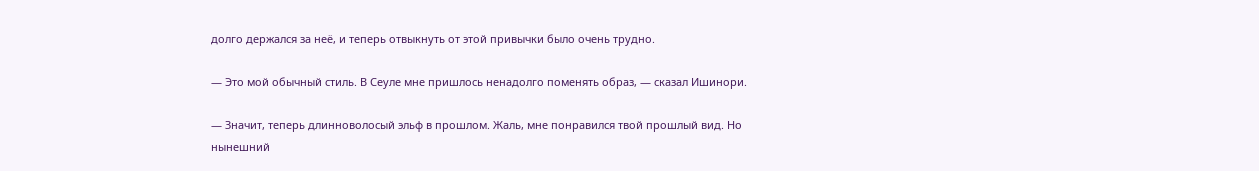долго держался за неё, и теперь отвыкнуть от этой привычки было очень трудно.

— Это мой обычный стиль. В Сеуле мне пришлось ненадолго поменять образ, — сказал Ишинори.

— Значит, теперь длинноволосый эльф в прошлом. Жаль, мне понравился твой прошлый вид. Но нынешний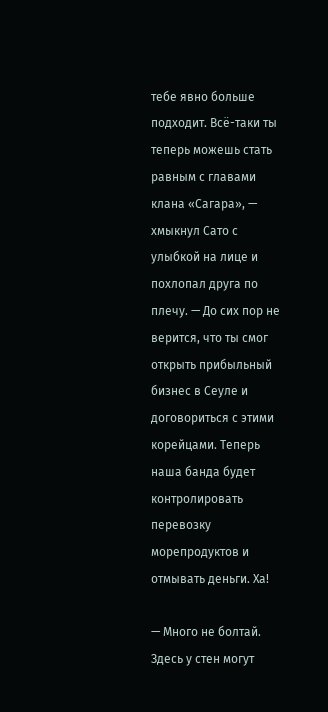тебе явно больше подходит. Всё-таки ты теперь можешь стать равным с главами клана «Сагара», — хмыкнул Сато с улыбкой на лице и похлопал друга по плечу. — До сих пор не верится, что ты смог открыть прибыльный бизнес в Сеуле и договориться с этими корейцами. Теперь наша банда будет контролировать перевозку морепродуктов и отмывать деньги. Ха!

— Много не болтай. Здесь у стен могут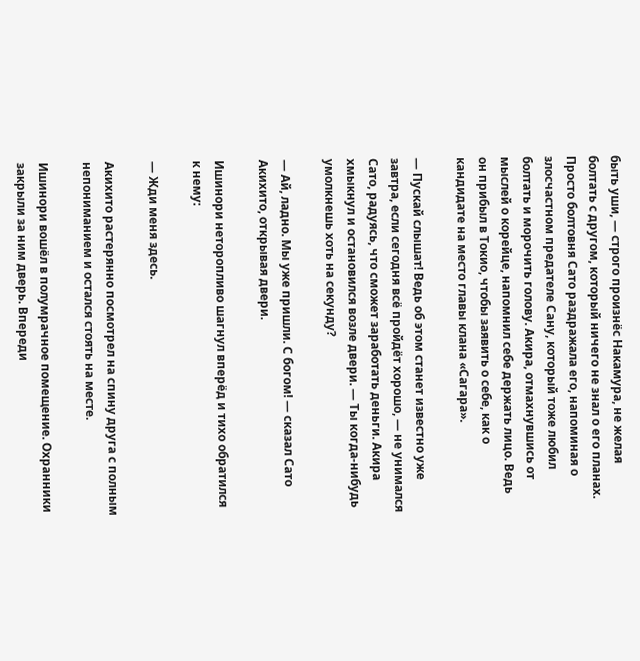быть уши, — строго произнёс Накамура, не желая болтать с другом, который ничего не знал о его планах. Просто болтовня Сато раздражала его, напоминая о злосчастном предателе Сану, который тоже любил болтать и морочить голову. Акира, отмахнувшись от мыслей о корейце, напомнил себе держать лицо. Ведь он прибыл в Токио, чтобы заявить о себе, как о кандидате на место главы клана «Сагара».

— Пускай слышат! Ведь об этом станет известно уже завтра, если сегодня всё пройдёт хорошо, — не унимался Сато, радуясь, что сможет заработать деньги. Акира хмыкнул и остановился возле двери. — Ты когда-нибудь умолкнешь хоть на секунду?

— Ай, ладно. Мы уже пришли. С богом! — сказал Сато Акихито, открывая двери.

Ишинори неторопливо шагнул вперёд и тихо обратился к нему:

— Жди меня здесь.

Акихито растерянно посмотрел на спину друга с полным непониманием и остался стоять на месте.

Ишинори вошёл в полумрачное помещение. Охранники закрыли за ним дверь. Впереди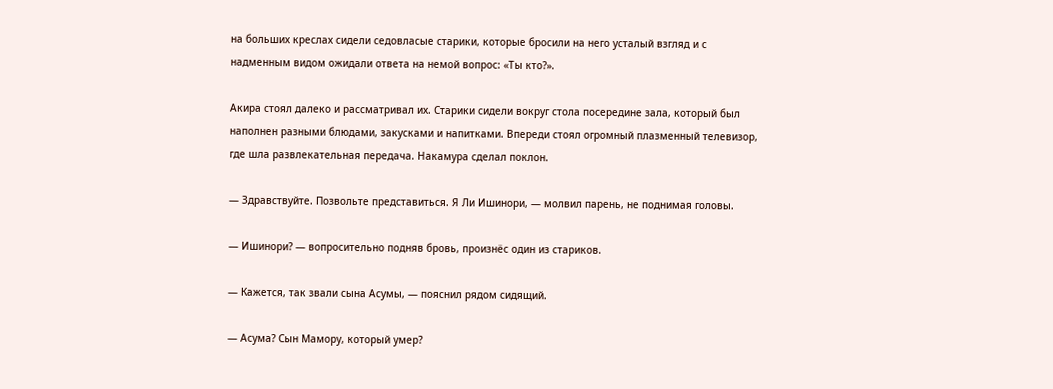на больших креслах сидели седовласые старики, которые бросили на него усталый взгляд и с надменным видом ожидали ответа на немой вопрос: «Ты кто?».

Акира стоял далеко и рассматривал их. Старики сидели вокруг стола посередине зала, который был наполнен разными блюдами, закусками и напитками. Впереди стоял огромный плазменный телевизор, где шла развлекательная передача. Накамура сделал поклон.

— Здравствуйте. Позвольте представиться. Я Ли Ишинори, — молвил парень, не поднимая головы.

— Ишинори? — вопросительно подняв бровь, произнёс один из стариков.

— Кажется, так звали сына Асумы, — пояснил рядом сидящий.

— Асума? Сын Мамору, который умер?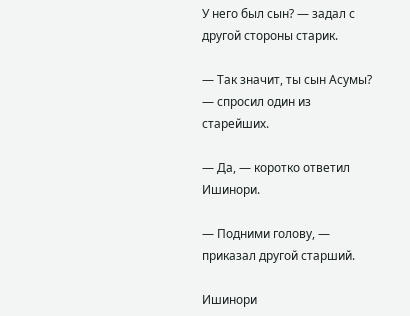У него был сын? — задал с другой стороны старик.

— Так значит, ты сын Асумы? — спросил один из старейших.

— Да, — коротко ответил Ишинори.

— Подними голову, — приказал другой старший.

Ишинори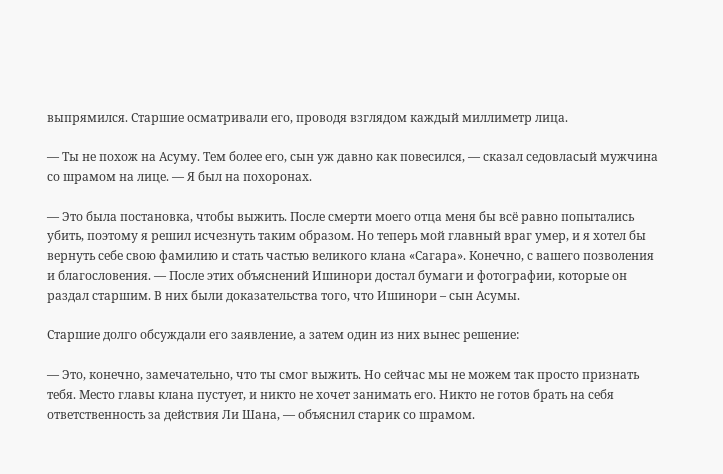выпрямился. Старшие осматривали его, проводя взглядом каждый миллиметр лица.

— Ты не похож на Асуму. Тем более его, сын уж давно как повесился, — сказал седовласый мужчина со шрамом на лице. — Я был на похоронах.

— Это была постановка, чтобы выжить. После смерти моего отца меня бы всё равно попытались убить, поэтому я решил исчезнуть таким образом. Но теперь мой главный враг умер, и я хотел бы вернуть себе свою фамилию и стать частью великого клана «Сагара». Конечно, с вашего позволения и благословения. — После этих объяснений Ишинори достал бумаги и фотографии, которые он раздал старшим. В них были доказательства того, что Ишинори – сын Асумы.

Старшие долго обсуждали его заявление, а затем один из них вынес решение:

— Это, конечно, замечательно, что ты смог выжить. Но сейчас мы не можем так просто признать тебя. Место главы клана пустует, и никто не хочет занимать его. Никто не готов брать на себя ответственность за действия Ли Шана, — объяснил старик со шрамом.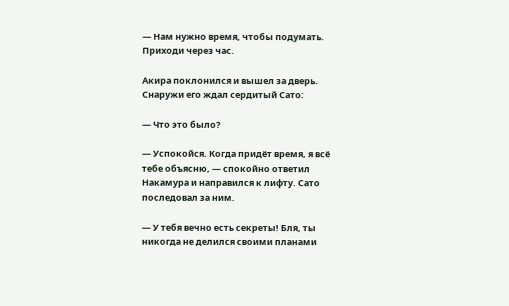— Нам нужно время, чтобы подумать. Приходи через час.

Акира поклонился и вышел за дверь. Снаружи его ждал сердитый Сато:

— Что это было?

— Успокойся. Когда придёт время, я всё тебе объясню, — спокойно ответил Накамура и направился к лифту. Сато последовал за ним.

— У тебя вечно есть секреты! Бля, ты никогда не делился своими планами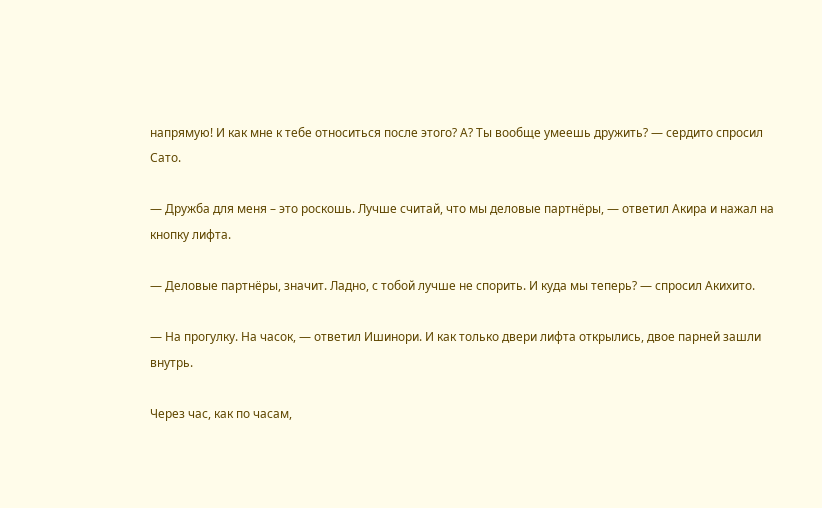напрямую! И как мне к тебе относиться после этого? А? Ты вообще умеешь дружить? — сердито спросил Сато.

— Дружба для меня – это роскошь. Лучше считай, что мы деловые партнёры, — ответил Акира и нажал на кнопку лифта.

— Деловые партнёры, значит. Ладно, с тобой лучше не спорить. И куда мы теперь? — спросил Акихито.

— На прогулку. На часок, — ответил Ишинори. И как только двери лифта открылись, двое парней зашли внутрь.

Через час, как по часам,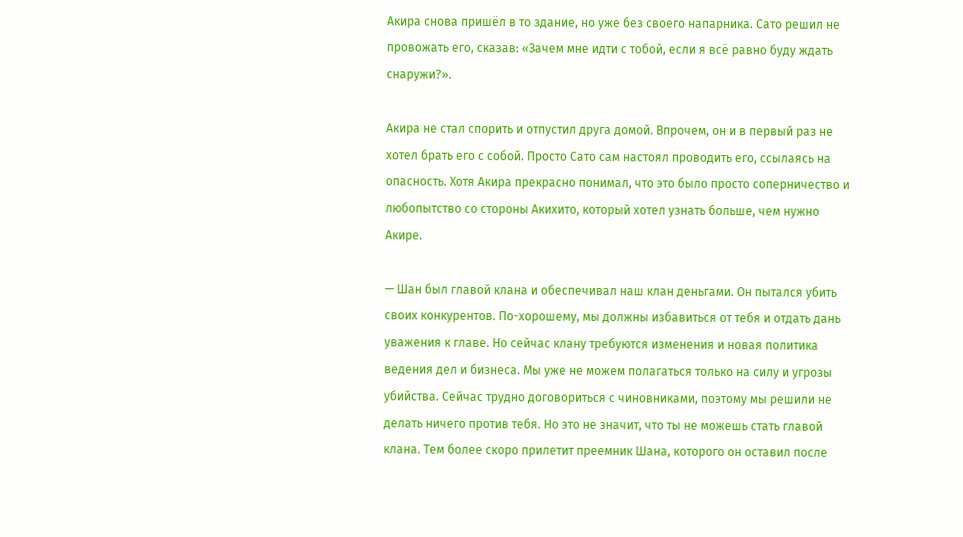Акира снова пришёл в то здание, но уже без своего напарника. Сато решил не провожать его, сказав: «Зачем мне идти с тобой, если я всё равно буду ждать снаружи?».

Акира не стал спорить и отпустил друга домой. Впрочем, он и в первый раз не хотел брать его с собой. Просто Сато сам настоял проводить его, ссылаясь на опасность. Хотя Акира прекрасно понимал, что это было просто соперничество и любопытство со стороны Акихито, который хотел узнать больше, чем нужно Акире.

— Шан был главой клана и обеспечивал наш клан деньгами. Он пытался убить своих конкурентов. По-хорошему, мы должны избавиться от тебя и отдать дань уважения к главе. Но сейчас клану требуются изменения и новая политика ведения дел и бизнеса. Мы уже не можем полагаться только на силу и угрозы убийства. Сейчас трудно договориться с чиновниками, поэтому мы решили не делать ничего против тебя. Но это не значит, что ты не можешь стать главой клана. Тем более скоро прилетит преемник Шана, которого он оставил после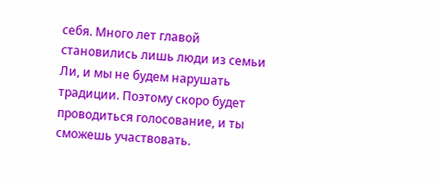себя. Много лет главой становились лишь люди из семьи Ли, и мы не будем нарушать традиции. Поэтому скоро будет проводиться голосование, и ты сможешь участвовать.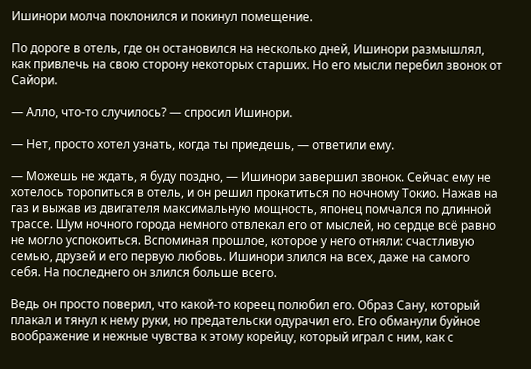Ишинори молча поклонился и покинул помещение.

По дороге в отель, где он остановился на несколько дней, Ишинори размышлял, как привлечь на свою сторону некоторых старших. Но его мысли перебил звонок от Сайори.

— Алло, что-то случилось? — спросил Ишинори.

— Нет, просто хотел узнать, когда ты приедешь, — ответили ему.

— Можешь не ждать, я буду поздно, — Ишинори завершил звонок. Сейчас ему не хотелось торопиться в отель, и он решил прокатиться по ночному Токио. Нажав на газ и выжав из двигателя максимальную мощность, японец помчался по длинной трассе. Шум ночного города немного отвлекал его от мыслей, но сердце всё равно не могло успокоиться. Вспоминая прошлое, которое у него отняли: счастливую семью, друзей и его первую любовь. Ишинори злился на всех, даже на самого себя. На последнего он злился больше всего.

Ведь он просто поверил, что какой-то кореец полюбил его. Образ Сану, который плакал и тянул к нему руки, но предательски одурачил его. Его обманули буйное воображение и нежные чувства к этому корейцу, который играл с ним, как с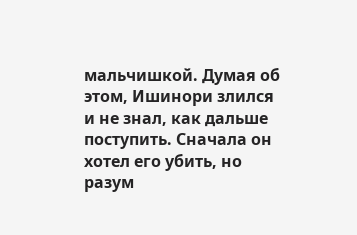мальчишкой. Думая об этом, Ишинори злился и не знал, как дальше поступить. Сначала он хотел его убить, но разум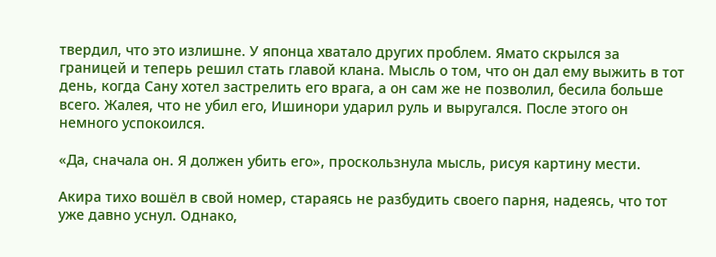твердил, что это излишне. У японца хватало других проблем. Ямато скрылся за границей и теперь решил стать главой клана. Мысль о том, что он дал ему выжить в тот день, когда Сану хотел застрелить его врага, а он сам же не позволил, бесила больше всего. Жалея, что не убил его, Ишинори ударил руль и выругался. После этого он немного успокоился.

«Да, сначала он. Я должен убить его», проскользнула мысль, рисуя картину мести.

Акира тихо вошёл в свой номер, стараясь не разбудить своего парня, надеясь, что тот уже давно уснул. Однако,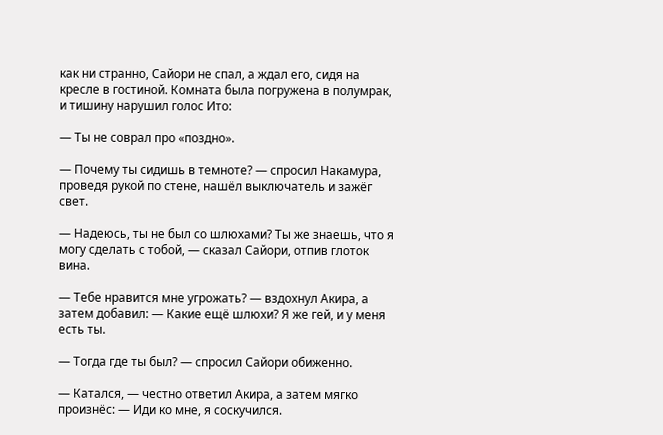как ни странно, Сайори не спал, а ждал его, сидя на кресле в гостиной. Комната была погружена в полумрак, и тишину нарушил голос Ито:

— Ты не соврал про «поздно».

— Почему ты сидишь в темноте? — спросил Накамура, проведя рукой по стене, нашёл выключатель и зажёг свет.

— Надеюсь, ты не был со шлюхами? Ты же знаешь, что я могу сделать с тобой, — сказал Сайори, отпив глоток вина.

— Тебе нравится мне угрожать? — вздохнул Акира, а затем добавил: — Какие ещё шлюхи? Я же гей, и у меня есть ты.

— Тогда где ты был? — спросил Сайори обиженно.

— Катался, — честно ответил Акира, а затем мягко произнёс: — Иди ко мне, я соскучился.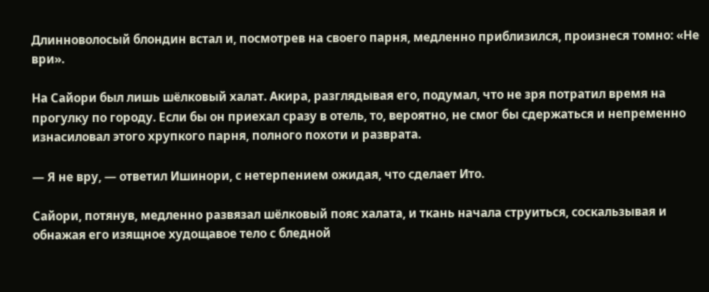Длинноволосый блондин встал и, посмотрев на своего парня, медленно приблизился, произнеся томно: «Не ври».

На Сайори был лишь шёлковый халат. Акира, разглядывая его, подумал, что не зря потратил время на прогулку по городу. Если бы он приехал сразу в отель, то, вероятно, не смог бы сдержаться и непременно изнасиловал этого хрупкого парня, полного похоти и разврата.

— Я не вру, — ответил Ишинори, с нетерпением ожидая, что сделает Ито.

Сайори, потянув, медленно развязал шёлковый пояс халата, и ткань начала струиться, соскальзывая и обнажая его изящное худощавое тело с бледной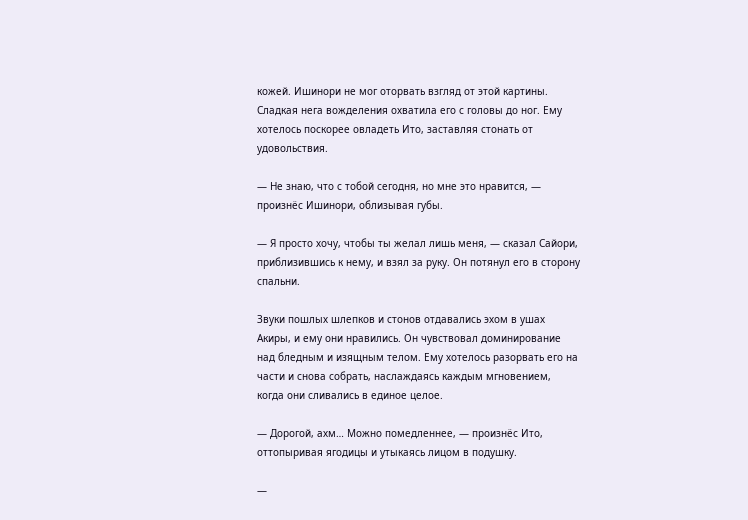кожей. Ишинори не мог оторвать взгляд от этой картины. Сладкая нега вожделения охватила его с головы до ног. Ему хотелось поскорее овладеть Ито, заставляя стонать от удовольствия.

— Не знаю, что с тобой сегодня, но мне это нравится, — произнёс Ишинори, облизывая губы.

— Я просто хочу, чтобы ты желал лишь меня, — сказал Сайори, приблизившись к нему, и взял за руку. Он потянул его в сторону спальни.

Звуки пошлых шлепков и стонов отдавались эхом в ушах Акиры, и ему они нравились. Он чувствовал доминирование над бледным и изящным телом. Ему хотелось разорвать его на части и снова собрать, наслаждаясь каждым мгновением, когда они сливались в единое целое.

— Дорогой, ахм… Можно помедленнее, — произнёс Ито, оттопыривая ягодицы и утыкаясь лицом в подушку.

—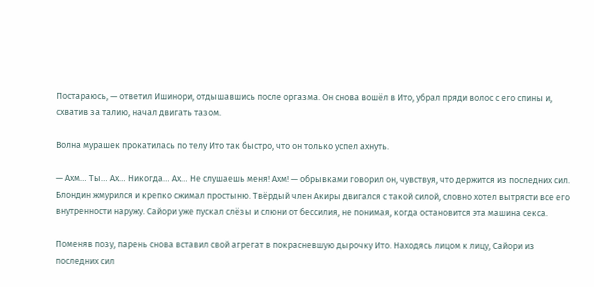Постараюсь, — ответил Ишинори, отдышавшись после оргазма. Он снова вошёл в Ито, убрал пряди волос с его спины и, схватив за талию, начал двигать тазом.

Волна мурашек прокатилась по телу Ито так быстро, что он только успел ахнуть.

— Ахм… Ты… Ах… Никогда… Ах… Не слушаешь меня! Ахм! — обрывками говорил он, чувствуя, что держится из последних сил. Блондин жмурился и крепко сжимал простыню. Твёрдый член Акиры двигался с такой силой, словно хотел вытрясти все его внутренности наружу. Сайори уже пускал слёзы и слюни от бессилия, не понимая, когда остановится эта машина секса.

Поменяв позу, парень снова вставил свой агрегат в покрасневшую дырочку Ито. Находясь лицом к лицу, Сайори из последних сил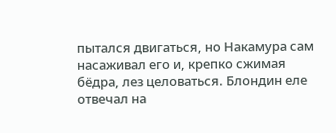пытался двигаться, но Накамура сам насаживал его и, крепко сжимая бёдра, лез целоваться. Блондин еле отвечал на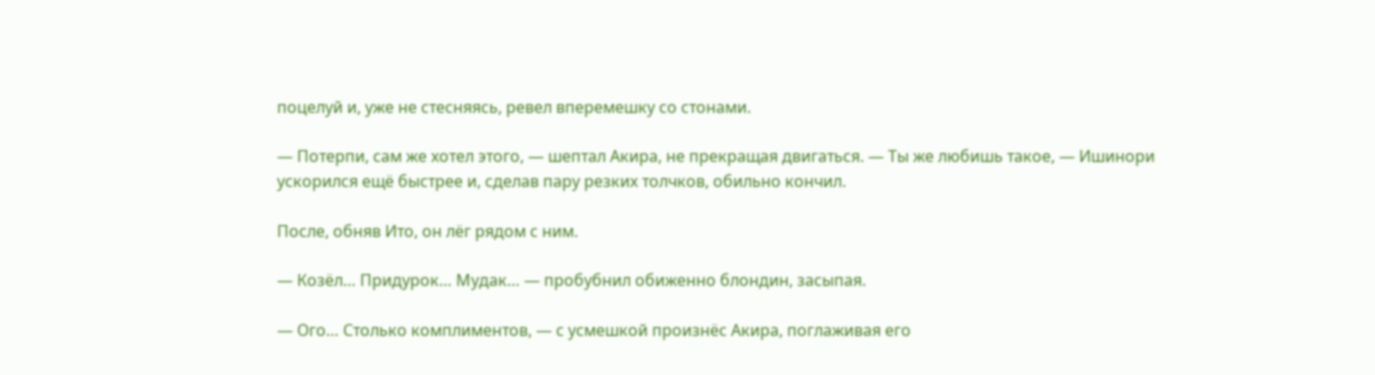поцелуй и, уже не стесняясь, ревел вперемешку со стонами.

— Потерпи, сам же хотел этого, — шептал Акира, не прекращая двигаться. — Ты же любишь такое, — Ишинори ускорился ещё быстрее и, сделав пару резких толчков, обильно кончил.

После, обняв Ито, он лёг рядом с ним.

— Козёл… Придурок… Мудак… — пробубнил обиженно блондин, засыпая.

— Ого… Столько комплиментов, — с усмешкой произнёс Акира, поглаживая его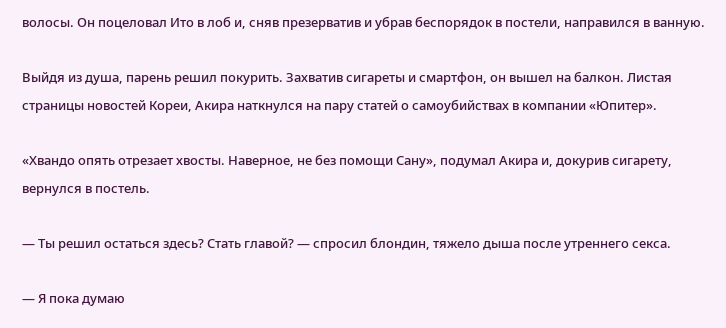волосы. Он поцеловал Ито в лоб и, сняв презерватив и убрав беспорядок в постели, направился в ванную.

Выйдя из душа, парень решил покурить. Захватив сигареты и смартфон, он вышел на балкон. Листая страницы новостей Кореи, Акира наткнулся на пару статей о самоубийствах в компании «Юпитер».

«Хвандо опять отрезает хвосты. Наверное, не без помощи Сану», подумал Акира и, докурив сигарету, вернулся в постель.

— Ты решил остаться здесь? Стать главой? — спросил блондин, тяжело дыша после утреннего секса.

— Я пока думаю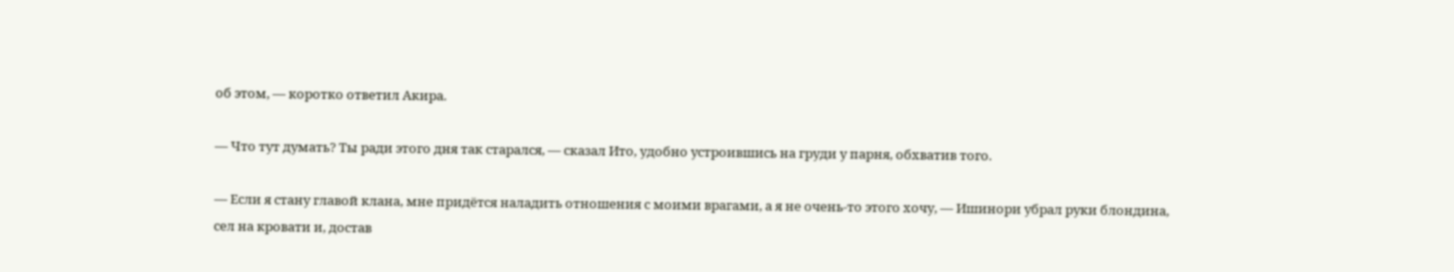об этом, — коротко ответил Акира.

— Что тут думать? Ты ради этого дня так старался, — сказал Ито, удобно устроившись на груди у парня, обхватив того.

— Если я стану главой клана, мне придётся наладить отношения с моими врагами, а я не очень-то этого хочу, — Ишинори убрал руки блондина, сел на кровати и, достав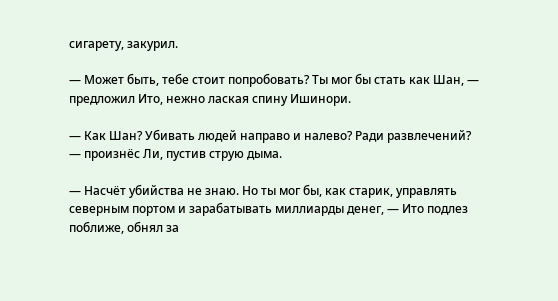сигарету, закурил.

— Может быть, тебе стоит попробовать? Ты мог бы стать как Шан, — предложил Ито, нежно лаская спину Ишинори.

— Как Шан? Убивать людей направо и налево? Ради развлечений? — произнёс Ли, пустив струю дыма.

— Насчёт убийства не знаю. Но ты мог бы, как старик, управлять северным портом и зарабатывать миллиарды денег, — Ито подлез поближе, обнял за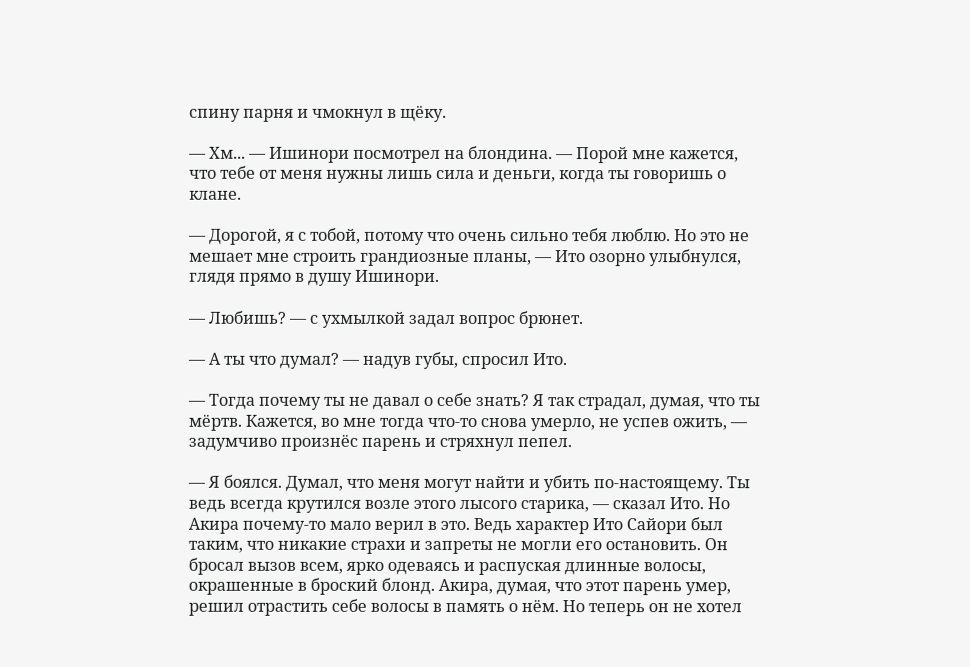спину парня и чмокнул в щёку.

— Хм... — Ишинори посмотрел на блондина. — Порой мне кажется, что тебе от меня нужны лишь сила и деньги, когда ты говоришь о клане.

— Дорогой, я с тобой, потому что очень сильно тебя люблю. Но это не мешает мне строить грандиозные планы, — Ито озорно улыбнулся, глядя прямо в душу Ишинори.

— Любишь? — с ухмылкой задал вопрос брюнет.

— А ты что думал? — надув губы, спросил Ито.

— Тогда почему ты не давал о себе знать? Я так страдал, думая, что ты мёртв. Кажется, во мне тогда что-то снова умерло, не успев ожить, — задумчиво произнёс парень и стряхнул пепел.

— Я боялся. Думал, что меня могут найти и убить по-настоящему. Ты ведь всегда крутился возле этого лысого старика, — сказал Ито. Но Акира почему-то мало верил в это. Ведь характер Ито Сайори был таким, что никакие страхи и запреты не могли его остановить. Он бросал вызов всем, ярко одеваясь и распуская длинные волосы, окрашенные в броский блонд. Акира, думая, что этот парень умер, решил отрастить себе волосы в память о нём. Но теперь он не хотел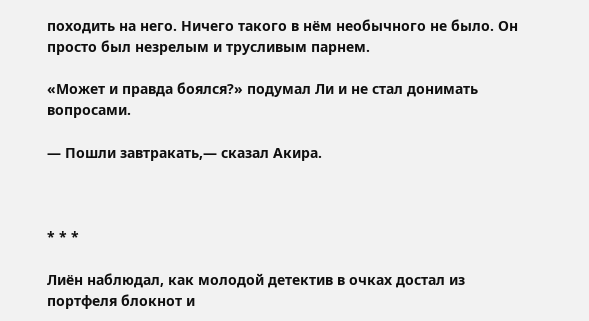походить на него. Ничего такого в нём необычного не было. Он просто был незрелым и трусливым парнем.

«Может и правда боялся?» подумал Ли и не стал донимать вопросами.

— Пошли завтракать,— сказал Акира.



* * *

Лиён наблюдал, как молодой детектив в очках достал из портфеля блокнот и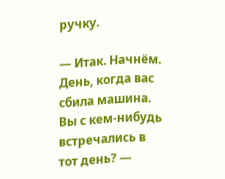ручку.

— Итак. Начнём. День, когда вас сбила машина. Вы с кем-нибудь встречались в тот день? —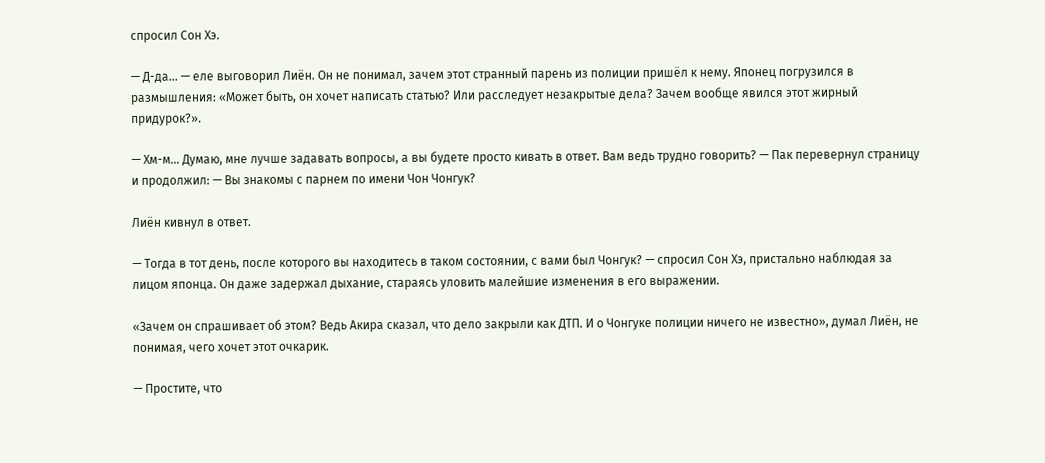спросил Сон Хэ.

— Д-да... — еле выговорил Лиён. Он не понимал, зачем этот странный парень из полиции пришёл к нему. Японец погрузился в размышления: «Может быть, он хочет написать статью? Или расследует незакрытые дела? Зачем вообще явился этот жирный придурок?».

— Хм-м... Думаю, мне лучше задавать вопросы, а вы будете просто кивать в ответ. Вам ведь трудно говорить? — Пак перевернул страницу и продолжил: — Вы знакомы с парнем по имени Чон Чонгук?

Лиён кивнул в ответ.

— Тогда в тот день, после которого вы находитесь в таком состоянии, с вами был Чонгук? — спросил Сон Хэ, пристально наблюдая за лицом японца. Он даже задержал дыхание, стараясь уловить малейшие изменения в его выражении.

«Зачем он спрашивает об этом? Ведь Акира сказал, что дело закрыли как ДТП. И о Чонгуке полиции ничего не известно», думал Лиён, не понимая, чего хочет этот очкарик.

— Простите, что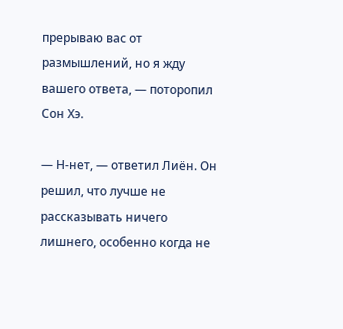прерываю вас от размышлений, но я жду вашего ответа, — поторопил Сон Хэ.

— Н-нет, — ответил Лиён. Он решил, что лучше не рассказывать ничего лишнего, особенно когда не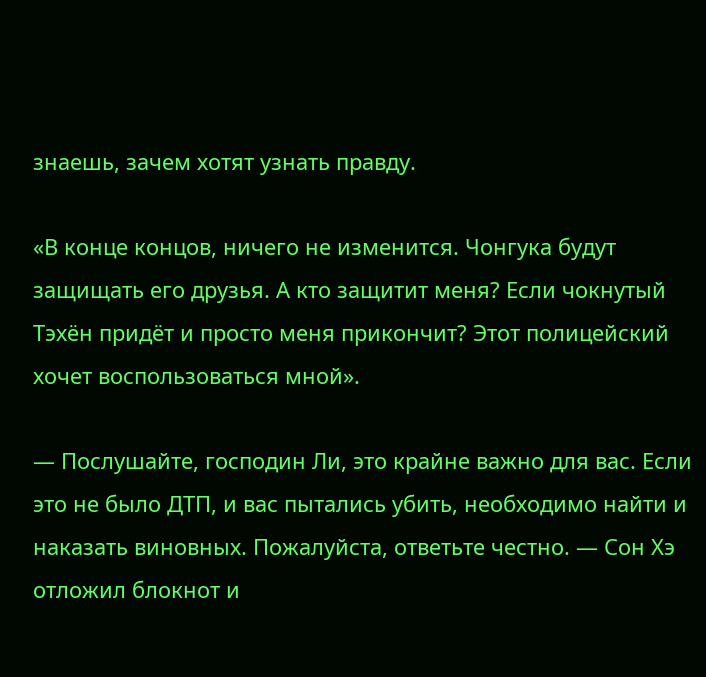знаешь, зачем хотят узнать правду.

«В конце концов, ничего не изменится. Чонгука будут защищать его друзья. А кто защитит меня? Если чокнутый Тэхён придёт и просто меня прикончит? Этот полицейский хочет воспользоваться мной».

— Послушайте, господин Ли, это крайне важно для вас. Если это не было ДТП, и вас пытались убить, необходимо найти и наказать виновных. Пожалуйста, ответьте честно. — Сон Хэ отложил блокнот и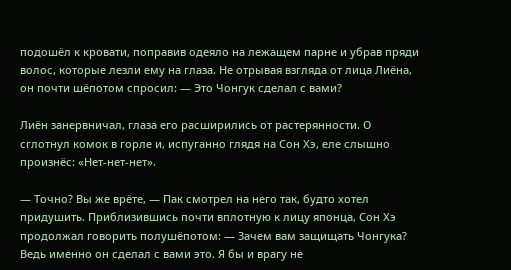подошёл к кровати, поправив одеяло на лежащем парне и убрав пряди волос, которые лезли ему на глаза. Не отрывая взгляда от лица Лиёна, он почти шёпотом спросил: — Это Чонгук сделал с вами?

Лиён занервничал, глаза его расширились от растерянности. О сглотнул комок в горле и, испуганно глядя на Сон Хэ, еле слышно произнёс: «Нет-нет-нет».

— Точно? Вы же врёте, — Пак смотрел на него так, будто хотел придушить. Приблизившись почти вплотную к лицу японца, Сон Хэ продолжал говорить полушёпотом: — Зачем вам защищать Чонгука? Ведь именно он сделал с вами это. Я бы и врагу не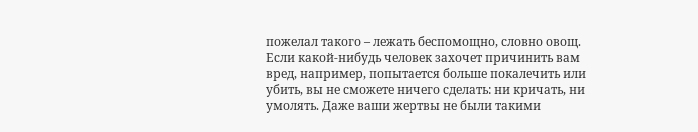пожелал такого – лежать беспомощно, словно овощ. Если какой-нибудь человек захочет причинить вам вред, например, попытается больше покалечить или убить, вы не сможете ничего сделать: ни кричать, ни умолять. Даже ваши жертвы не были такими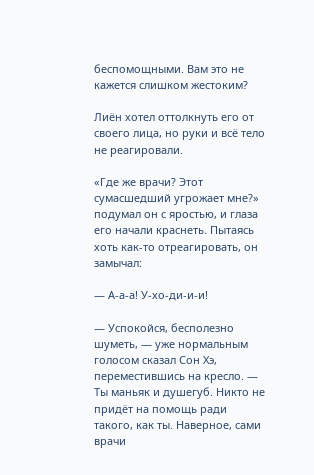беспомощными. Вам это не кажется слишком жестоким?

Лиён хотел оттолкнуть его от своего лица, но руки и всё тело не реагировали.

«Где же врачи? Этот сумасшедший угрожает мне?» подумал он с яростью, и глаза его начали краснеть. Пытаясь хоть как-то отреагировать, он замычал:

— А-а-а! У-хо-ди-и-и!

— Успокойся, бесполезно шуметь, — уже нормальным голосом сказал Сон Хэ, переместившись на кресло. — Ты маньяк и душегуб. Никто не придёт на помощь ради такого, как ты. Наверное, сами врачи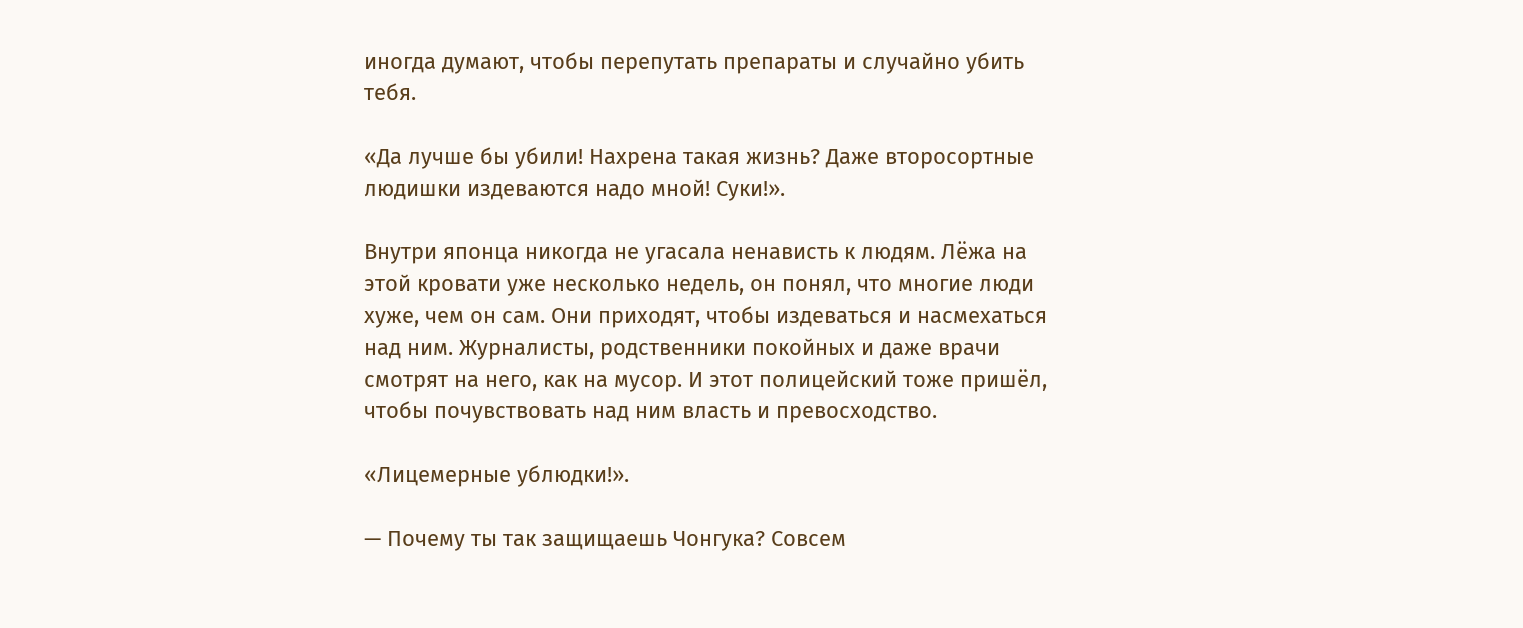иногда думают, чтобы перепутать препараты и случайно убить тебя.

«Да лучше бы убили! Нахрена такая жизнь? Даже второсортные людишки издеваются надо мной! Суки!».

Внутри японца никогда не угасала ненависть к людям. Лёжа на этой кровати уже несколько недель, он понял, что многие люди хуже, чем он сам. Они приходят, чтобы издеваться и насмехаться над ним. Журналисты, родственники покойных и даже врачи смотрят на него, как на мусор. И этот полицейский тоже пришёл, чтобы почувствовать над ним власть и превосходство.

«Лицемерные ублюдки!».

— Почему ты так защищаешь Чонгука? Совсем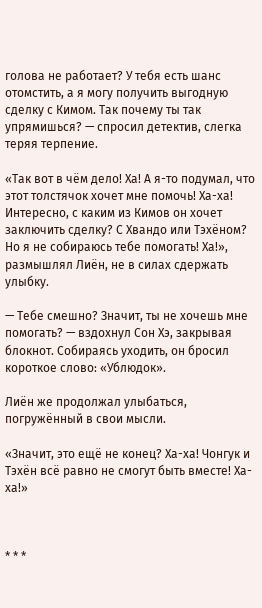голова не работает? У тебя есть шанс отомстить, а я могу получить выгодную сделку с Кимом. Так почему ты так упрямишься? — спросил детектив, слегка теряя терпение.

«Так вот в чём дело! Ха! А я-то подумал, что этот толстячок хочет мне помочь! Ха-ха! Интересно, с каким из Кимов он хочет заключить сделку? С Хвандо или Тэхёном? Но я не собираюсь тебе помогать! Ха!», размышлял Лиён, не в силах сдержать улыбку.

— Тебе смешно? Значит, ты не хочешь мне помогать? — вздохнул Сон Хэ, закрывая блокнот. Собираясь уходить, он бросил короткое слово: «Ублюдок».

Лиён же продолжал улыбаться, погружённый в свои мысли.

«Значит, это ещё не конец? Ха-ха! Чонгук и Тэхён всё равно не смогут быть вместе! Ха-ха!»



* * *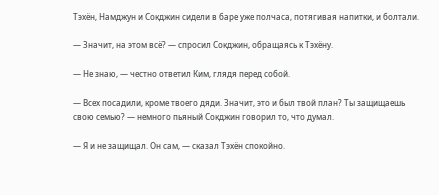Тэхён, Намджун и Сокджин сидели в баре уже полчаса, потягивая напитки, и болтали.

— Значит, на этом всё? — спросил Сокджин, обращаясь к Тэхёну.

— Не знаю, — честно ответил Ким, глядя перед собой.

— Всех посадили, кроме твоего дяди. Значит, это и был твой план? Ты защищаешь свою семью? — немного пьяный Сокджин говорил то, что думал.

— Я и не защищал. Он сам, — сказал Тэхён спокойно.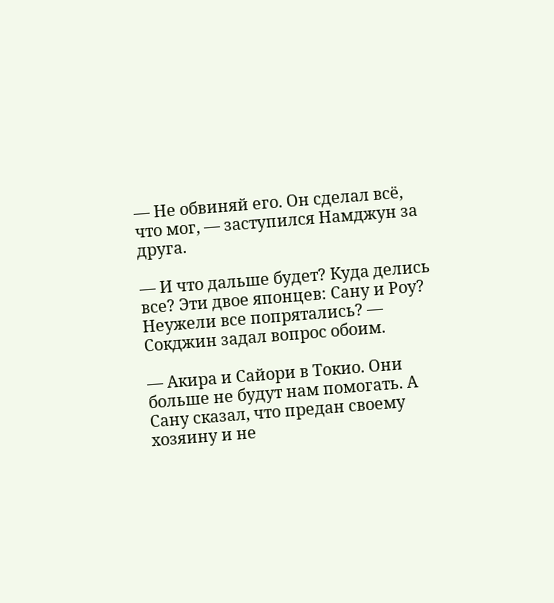— Не обвиняй его. Он сделал всё, что мог, — заступился Намджун за друга.

— И что дальше будет? Куда делись все? Эти двое японцев: Сану и Роу? Неужели все попрятались? — Сокджин задал вопрос обоим.

— Акира и Сайори в Токио. Они больше не будут нам помогать. А Сану сказал, что предан своему хозяину и не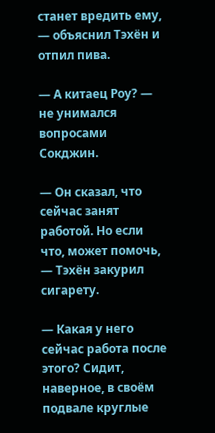станет вредить ему, — объяснил Тэхён и отпил пива.

— А китаец Роу? — не унимался вопросами Сокджин.

— Он сказал, что сейчас занят работой. Но если что, может помочь, — Тэхён закурил сигарету.

— Какая у него сейчас работа после этого? Сидит, наверное, в своём подвале круглые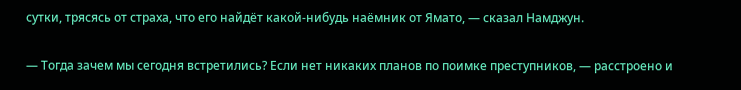сутки, трясясь от страха, что его найдёт какой-нибудь наёмник от Ямато, — сказал Намджун.

— Тогда зачем мы сегодня встретились? Если нет никаких планов по поимке преступников, — расстроено и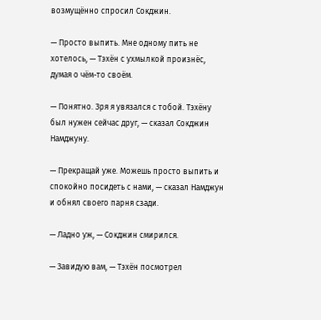возмущённо спросил Сокджин.

— Просто выпить. Мне одному пить не хотелось, — Тэхён с ухмылкой произнёс, думая о чём-то своём.

— Понятно. Зря я увязался с тобой. Тэхёну был нужен сейчас друг, — сказал Сокджин Намджуну.

— Прекращай уже. Можешь просто выпить и спокойно посидеть с нами, — сказал Намджун и обнял своего парня сзади.

— Ладно уж, — Сокджин смирился.

— Завидую вам, — Тэхён посмотрел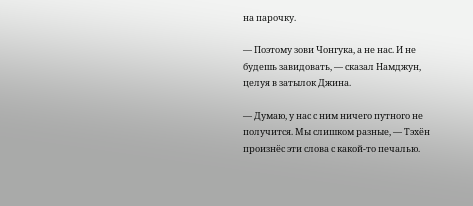на парочку.

— Поэтому зови Чонгука, а не нас. И не будешь завидовать, — сказал Намджун, целуя в затылок Джина.

— Думаю, у нас с ним ничего путного не получится. Мы слишком разные, — Тэхён произнёс эти слова с какой-то печалью.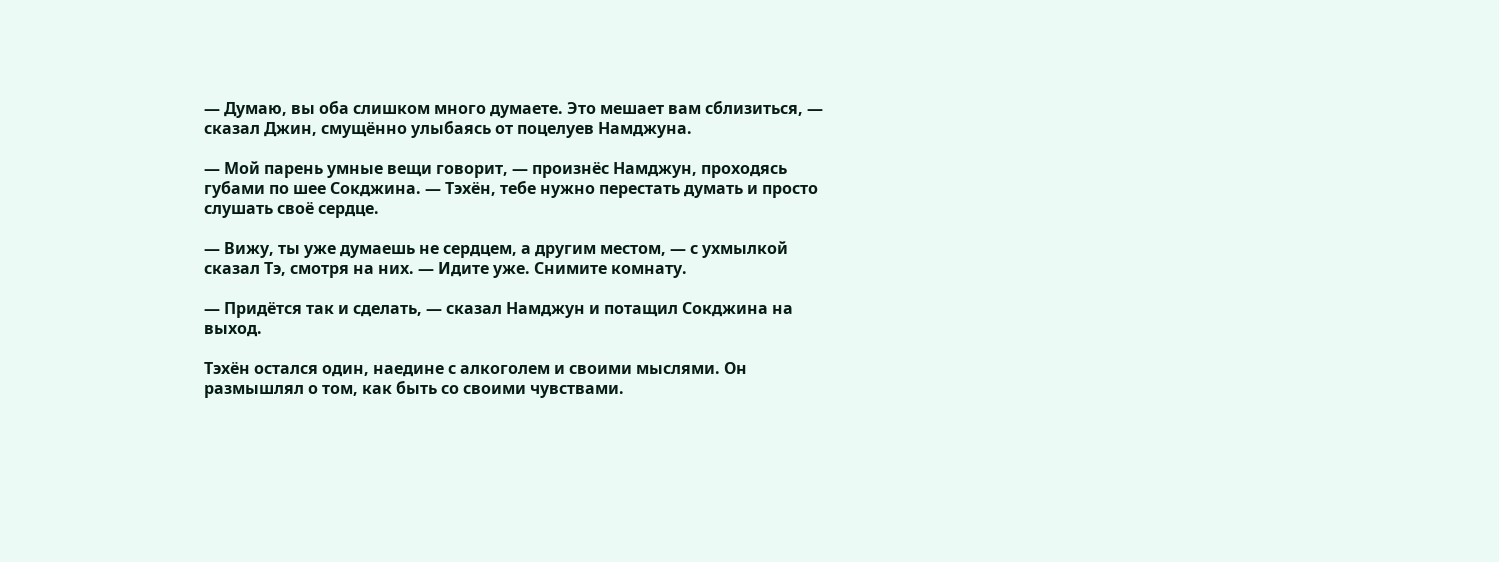— Думаю, вы оба слишком много думаете. Это мешает вам сблизиться, — сказал Джин, смущённо улыбаясь от поцелуев Намджуна.

— Мой парень умные вещи говорит, — произнёс Намджун, проходясь губами по шее Сокджина. — Тэхён, тебе нужно перестать думать и просто слушать своё сердце.

— Вижу, ты уже думаешь не сердцем, а другим местом, — с ухмылкой сказал Тэ, смотря на них. — Идите уже. Снимите комнату.

— Придётся так и сделать, — сказал Намджун и потащил Сокджина на выход.

Тэхён остался один, наедине с алкоголем и своими мыслями. Он размышлял о том, как быть со своими чувствами.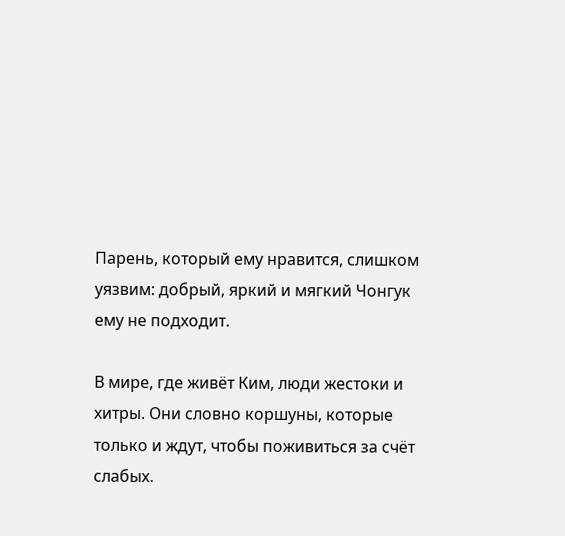Парень, который ему нравится, слишком уязвим: добрый, яркий и мягкий Чонгук ему не подходит.

В мире, где живёт Ким, люди жестоки и хитры. Они словно коршуны, которые только и ждут, чтобы поживиться за счёт слабых.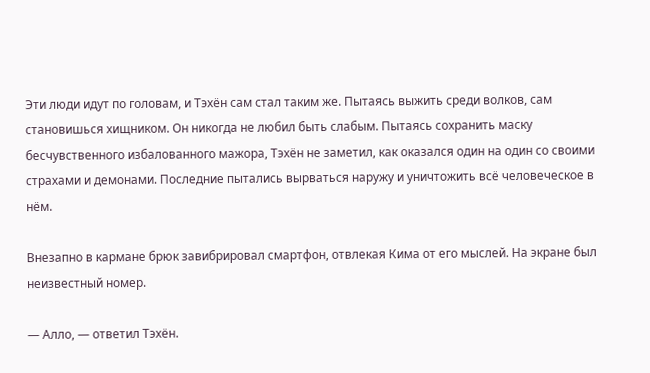Эти люди идут по головам, и Тэхён сам стал таким же. Пытаясь выжить среди волков, сам становишься хищником. Он никогда не любил быть слабым. Пытаясь сохранить маску бесчувственного избалованного мажора, Тэхён не заметил, как оказался один на один со своими страхами и демонами. Последние пытались вырваться наружу и уничтожить всё человеческое в нём.

Внезапно в кармане брюк завибрировал смартфон, отвлекая Кима от его мыслей. На экране был неизвестный номер.

— Алло, — ответил Тэхён.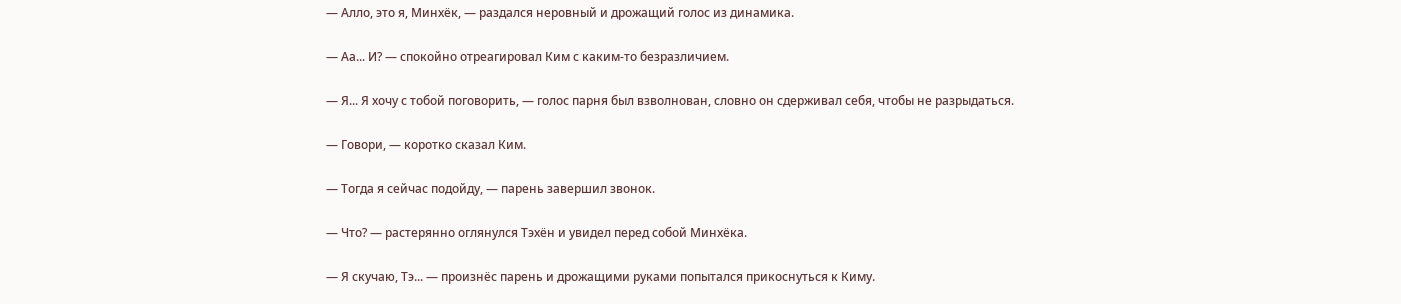— Алло, это я, Минхёк, — раздался неровный и дрожащий голос из динамика.

— Аа... И? — спокойно отреагировал Ким с каким-то безразличием.

— Я... Я хочу с тобой поговорить, — голос парня был взволнован, словно он сдерживал себя, чтобы не разрыдаться.

— Говори, — коротко сказал Ким.

— Тогда я сейчас подойду, — парень завершил звонок.

— Что? — растерянно оглянулся Тэхён и увидел перед собой Минхёка.

— Я скучаю, Тэ... — произнёс парень и дрожащими руками попытался прикоснуться к Киму.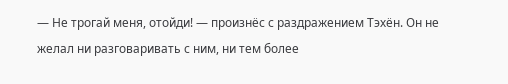— Не трогай меня, отойди! — произнёс с раздражением Тэхён. Он не желал ни разговаривать с ним, ни тем более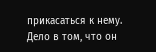прикасаться к нему. Дело в том, что он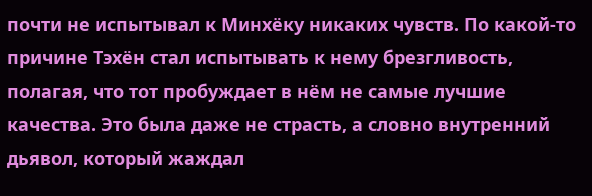почти не испытывал к Минхёку никаких чувств. По какой-то причине Тэхён стал испытывать к нему брезгливость, полагая, что тот пробуждает в нём не самые лучшие качества. Это была даже не страсть, а словно внутренний дьявол, который жаждал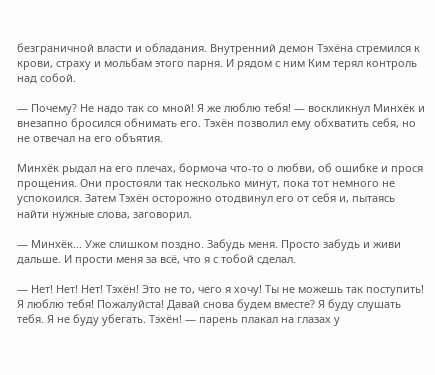безграничной власти и обладания. Внутренний демон Тэхёна стремился к крови, страху и мольбам этого парня. И рядом с ним Ким терял контроль над собой.

— Почему? Не надо так со мной! Я же люблю тебя! — воскликнул Минхёк и внезапно бросился обнимать его. Тэхён позволил ему обхватить себя, но не отвечал на его объятия.

Минхёк рыдал на его плечах, бормоча что-то о любви, об ошибке и прося прощения. Они простояли так несколько минут, пока тот немного не успокоился. Затем Тэхён осторожно отодвинул его от себя и, пытаясь найти нужные слова, заговорил.

— Минхёк... Уже слишком поздно. Забудь меня. Просто забудь и живи дальше. И прости меня за всё, что я с тобой сделал.

— Нет! Нет! Нет! Тэхён! Это не то, чего я хочу! Ты не можешь так поступить! Я люблю тебя! Пожалуйста! Давай снова будем вместе? Я буду слушать тебя. Я не буду убегать. Тэхён! — парень плакал на глазах у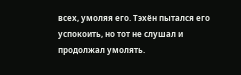всех, умоляя его. Тэхён пытался его успокоить, но тот не слушал и продолжал умолять.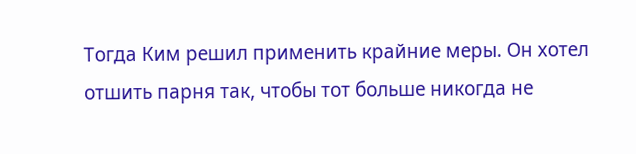Тогда Ким решил применить крайние меры. Он хотел отшить парня так, чтобы тот больше никогда не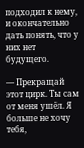подходил к нему, и окончательно дать понять, что у них нет будущего.

— Прекращай этот цирк. Ты сам от меня ушёл. Я больше не хочу тебя,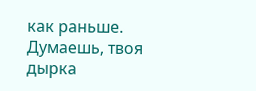как раньше. Думаешь, твоя дырка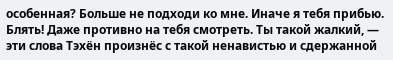особенная? Больше не подходи ко мне. Иначе я тебя прибью. Блять! Даже противно на тебя смотреть. Ты такой жалкий, — эти слова Тэхён произнёс с такой ненавистью и сдержанной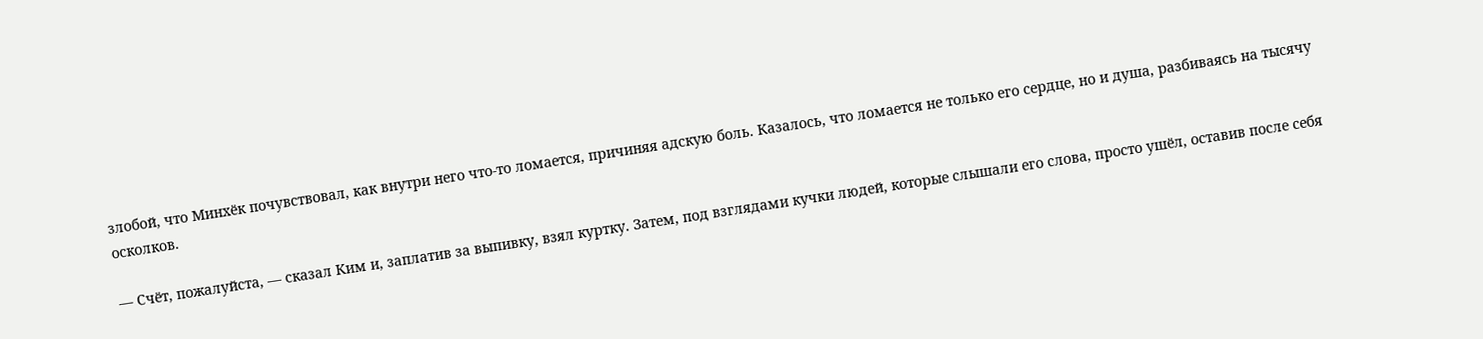злобой, что Минхёк почувствовал, как внутри него что-то ломается, причиняя адскую боль. Казалось, что ломается не только его сердце, но и душа, разбиваясь на тысячу осколков.

— Счёт, пожалуйста, — сказал Ким и, заплатив за выпивку, взял куртку. Затем, под взглядами кучки людей, которые слышали его слова, просто ушёл, оставив после себя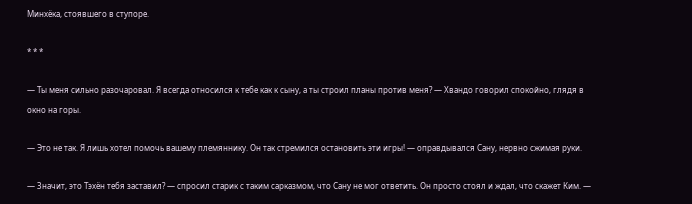Минхёка, стоявшего в ступоре.

* * *

— Ты меня сильно разочаровал. Я всегда относился к тебе как к сыну, а ты строил планы против меня? — Хвандо говорил спокойно, глядя в окно на горы.

— Это не так. Я лишь хотел помочь вашему племяннику. Он так стремился остановить эти игры! — оправдывался Сану, нервно сжимая руки.

— Значит, это Тэхён тебя заставил? — спросил старик с таким сарказмом, что Сану не мог ответить. Он просто стоял и ждал, что скажет Ким. —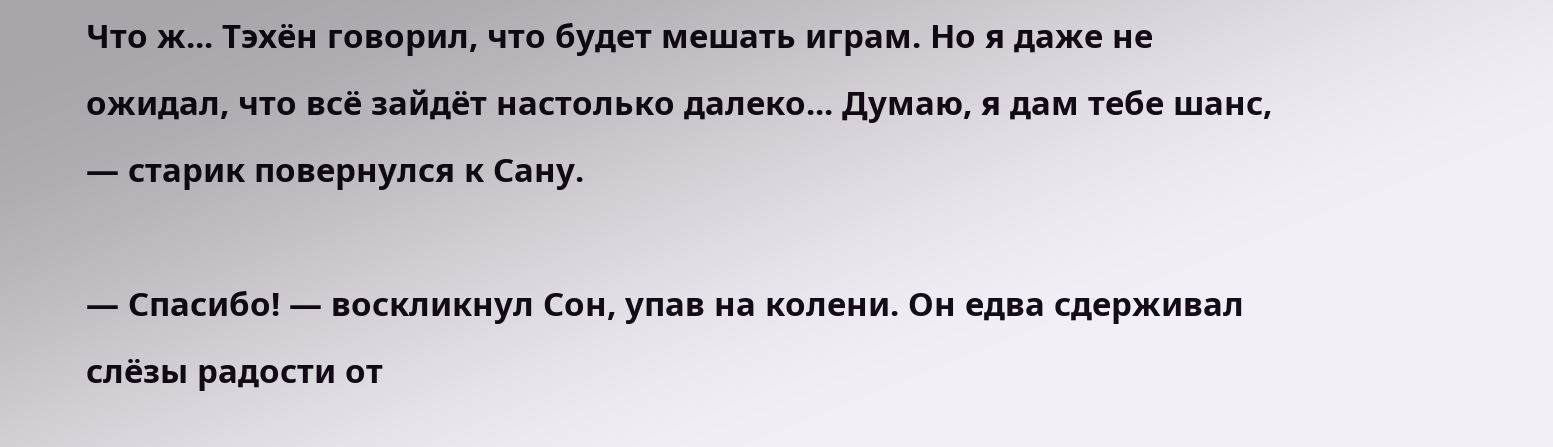Что ж... Тэхён говорил, что будет мешать играм. Но я даже не ожидал, что всё зайдёт настолько далеко... Думаю, я дам тебе шанс, — старик повернулся к Сану.

— Спасибо! — воскликнул Сон, упав на колени. Он едва сдерживал слёзы радости от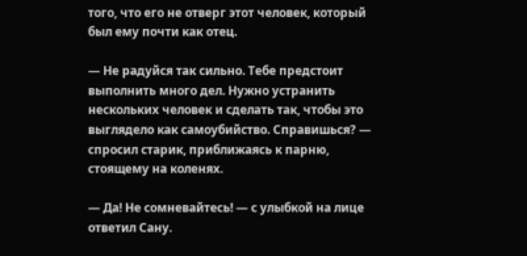того, что его не отверг этот человек, который был ему почти как отец.

— Не радуйся так сильно. Тебе предстоит выполнить много дел. Нужно устранить нескольких человек и сделать так, чтобы это выглядело как самоубийство. Справишься? — спросил старик, приближаясь к парню, стоящему на коленях.

— Да! Не сомневайтесь! — с улыбкой на лице ответил Сану.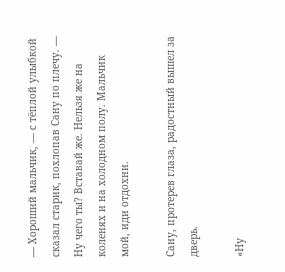— Хороший мальчик, — с тёплой улыбкой сказал старик, похлопав Сану по плечу. — Ну чего ты? Вставай же. Нельзя же на коленях и на холодном полу. Мальчик мой, иди отдохни.

Сану, протерев глаза, радостный вышел за дверь.

«Ну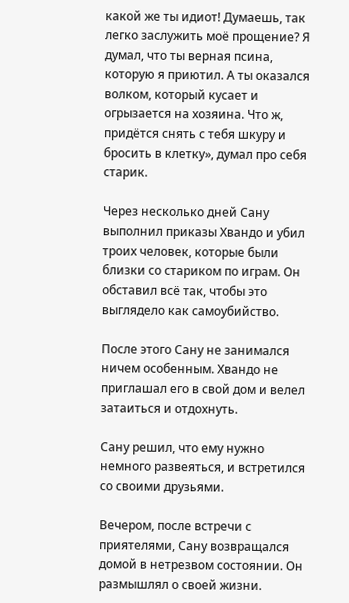какой же ты идиот! Думаешь, так легко заслужить моё прощение? Я думал, что ты верная псина, которую я приютил. А ты оказался волком, который кусает и огрызается на хозяина. Что ж, придётся снять с тебя шкуру и бросить в клетку», думал про себя старик.

Через несколько дней Сану выполнил приказы Хвандо и убил троих человек, которые были близки со стариком по играм. Он обставил всё так, чтобы это выглядело как самоубийство.

После этого Сану не занимался ничем особенным. Хвандо не приглашал его в свой дом и велел затаиться и отдохнуть.

Сану решил, что ему нужно немного развеяться, и встретился со своими друзьями.

Вечером, после встречи с приятелями, Сану возвращался домой в нетрезвом состоянии. Он размышлял о своей жизни.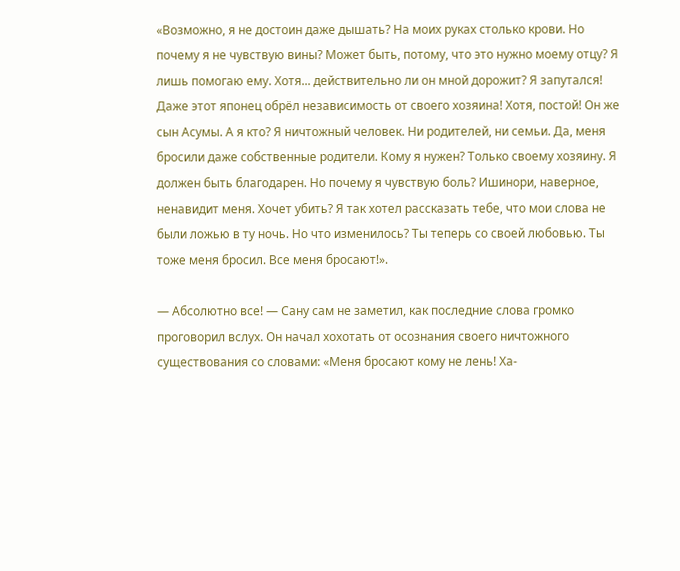«Возможно, я не достоин даже дышать? На моих руках столько крови. Но почему я не чувствую вины? Может быть, потому, что это нужно моему отцу? Я лишь помогаю ему. Хотя... действительно ли он мной дорожит? Я запутался! Даже этот японец обрёл независимость от своего хозяина! Хотя, постой! Он же сын Асумы. А я кто? Я ничтожный человек. Ни родителей, ни семьи. Да, меня бросили даже собственные родители. Кому я нужен? Только своему хозяину. Я должен быть благодарен. Но почему я чувствую боль? Ишинори, наверное, ненавидит меня. Хочет убить? Я так хотел рассказать тебе, что мои слова не были ложью в ту ночь. Но что изменилось? Ты теперь со своей любовью. Ты тоже меня бросил. Все меня бросают!».

— Абсолютно все! — Сану сам не заметил, как последние слова громко проговорил вслух. Он начал хохотать от осознания своего ничтожного существования со словами: «Меня бросают кому не лень! Ха-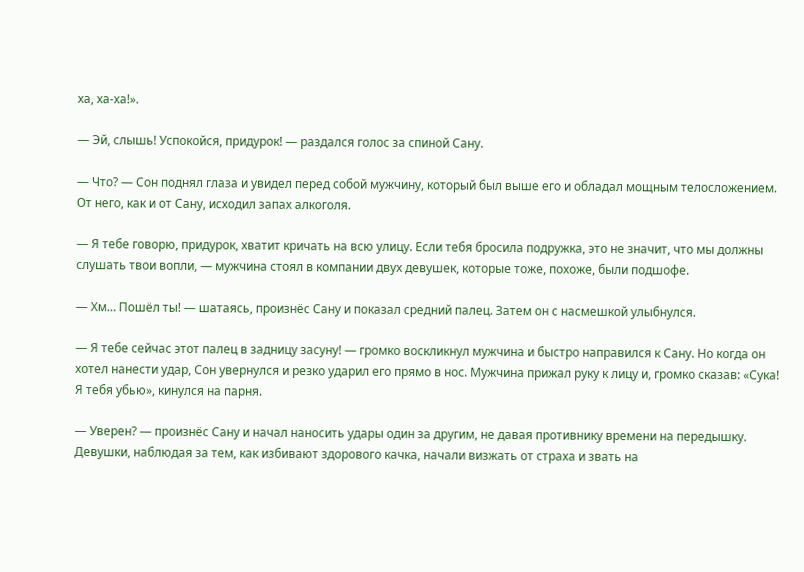ха, ха-ха!».

— Эй, слышь! Успокойся, придурок! — раздался голос за спиной Сану.

— Что? — Сон поднял глаза и увидел перед собой мужчину, который был выше его и обладал мощным телосложением. От него, как и от Сану, исходил запах алкоголя.

— Я тебе говорю, придурок, хватит кричать на всю улицу. Если тебя бросила подружка, это не значит, что мы должны слушать твои вопли, — мужчина стоял в компании двух девушек, которые тоже, похоже, были подшофе.

— Хм… Пошёл ты! — шатаясь, произнёс Сану и показал средний палец. Затем он с насмешкой улыбнулся.

— Я тебе сейчас этот палец в задницу засуну! — громко воскликнул мужчина и быстро направился к Сану. Но когда он хотел нанести удар, Сон увернулся и резко ударил его прямо в нос. Мужчина прижал руку к лицу и, громко сказав: «Сука! Я тебя убью», кинулся на парня.

— Уверен? — произнёс Сану и начал наносить удары один за другим, не давая противнику времени на передышку. Девушки, наблюдая за тем, как избивают здорового качка, начали визжать от страха и звать на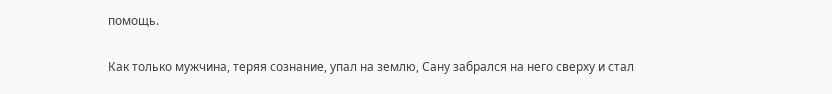помощь.

Как только мужчина, теряя сознание, упал на землю, Сану забрался на него сверху и стал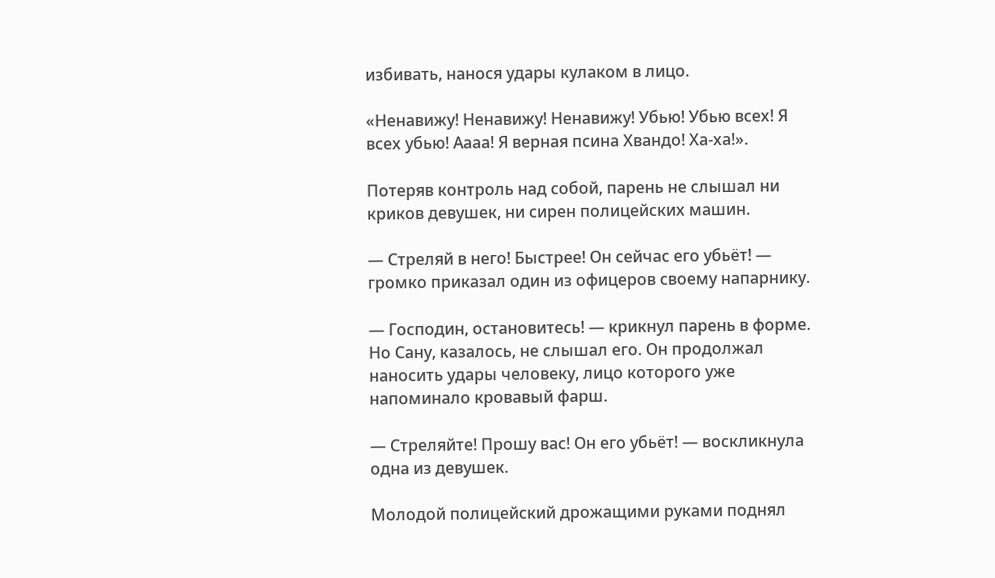избивать, нанося удары кулаком в лицо.

«Ненавижу! Ненавижу! Ненавижу! Убью! Убью всех! Я всех убью! Аааа! Я верная псина Хвандо! Ха-ха!».

Потеряв контроль над собой, парень не слышал ни криков девушек, ни сирен полицейских машин.

— Стреляй в него! Быстрее! Он сейчас его убьёт! — громко приказал один из офицеров своему напарнику.

— Господин, остановитесь! — крикнул парень в форме. Но Сану, казалось, не слышал его. Он продолжал наносить удары человеку, лицо которого уже напоминало кровавый фарш.

— Стреляйте! Прошу вас! Он его убьёт! — воскликнула одна из девушек.

Молодой полицейский дрожащими руками поднял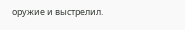оружие и выстрелил.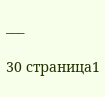___

30 страница1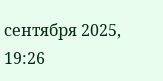сентября 2025, 19:26